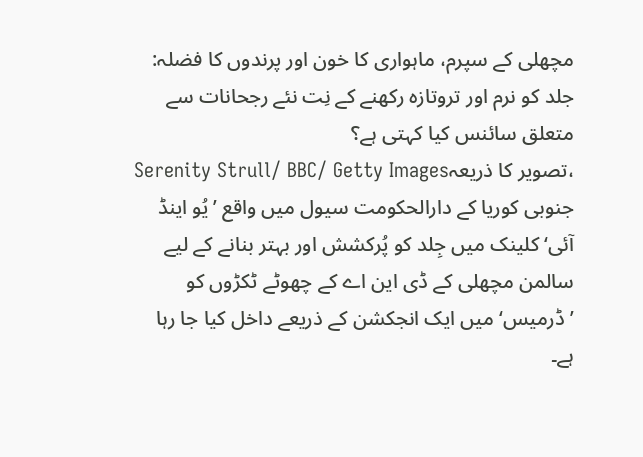مچھلی کے سپرم، ماہواری کا خون اور پرندوں کا فضلہ: جلد کو نرم اور تروتازہ رکھنے کے نِت نئے رجحانات سے متعلق سائنس کیا کہتی ہے؟
،تصویر کا ذریعہSerenity Strull/ BBC/ Getty Images
جنوبی کوریا کے دارالحکومت سیول میں واقع ’یُو اینڈ آئی‘ کلینک میں جِلد کو پُرکشش اور بہتر بنانے کے لیے سالمن مچھلی کے ڈی این اے کے چھوٹے ٹکڑوں کو ’ڈرمیس‘ میں ایک انجکشن کے ذریعے داخل کیا جا رہا ہے۔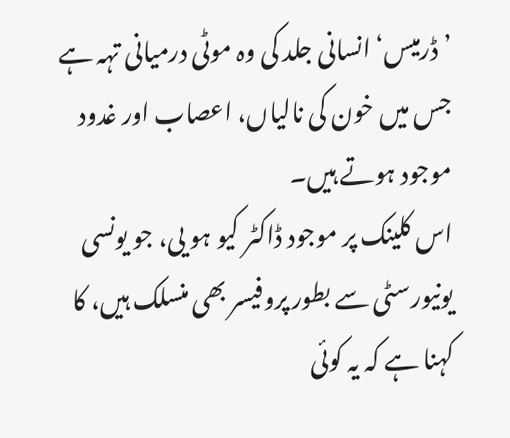’ڈرمیس‘ انسانی جلد کی وہ موٹی درمیانی تہہ ہے جس میں خون کی نالیاں، اعصاب اور غدود موجود ہوتے ہیں۔
اس کلینک پر موجود ڈاکٹر کیو ہو یی، جو یونسی یونیورسٹی سے بطور پروفیسر بھی منسلک ہیں، کا کہنا ہے کہ یہ کوئی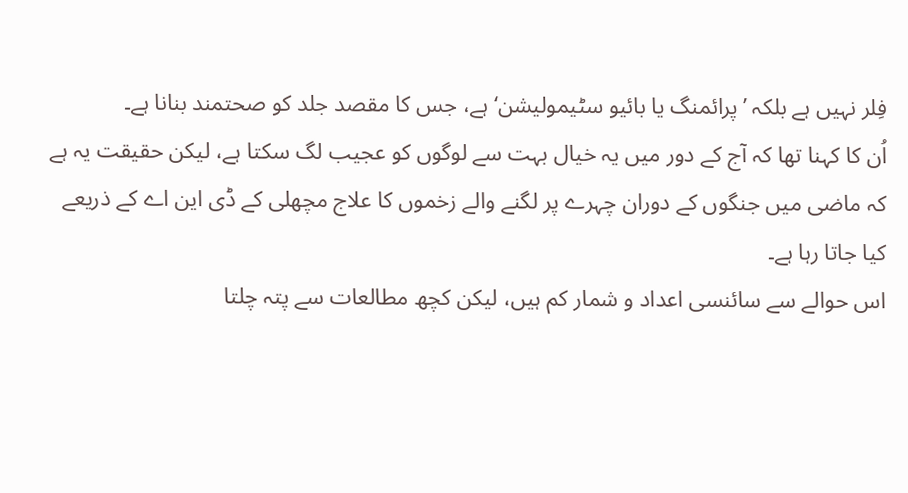فِلر نہیں ہے بلکہ ’پرائمنگ یا بائیو سٹیمولیشن‘ ہے، جس کا مقصد جلد کو صحتمند بنانا ہے۔
اُن کا کہنا تھا کہ آج کے دور میں یہ خیال بہت سے لوگوں کو عجیب لگ سکتا ہے، لیکن حقیقت یہ ہے کہ ماضی میں جنگوں کے دوران چہرے پر لگنے والے زخموں کا علاج مچھلی کے ڈی این اے کے ذریعے کیا جاتا رہا ہے۔
اس حوالے سے سائنسی اعداد و شمار کم ہیں، لیکن کچھ مطالعات سے پتہ چلتا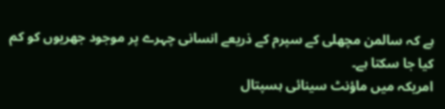ہے کہ سالمن مچھلی کے سپرم کے ذریعے انسانی چہرے پر موجود جھریوں کو کم کیا جا سکتا ہے۔
امریکہ میں ماؤنٹ سینائی ہسپتال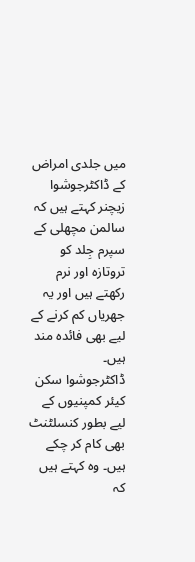میں جلدی امراض کے ڈاکٹرجوشوا زیچنر کہتے ہیں کہ سالمن مچھلی کے سپرم جِلد کو تروتازہ اور نرم رکھتے ہیں اور یہ جھریاں کم کرنے کے لیے بھی فائدہ مند ہیں۔
ڈاکٹرجوشوا سکن کیئر کمپنیوں کے لیے بطور کنسلٹنٹ بھی کام کر چکے ہیں۔ وہ کہتے ہیں کہ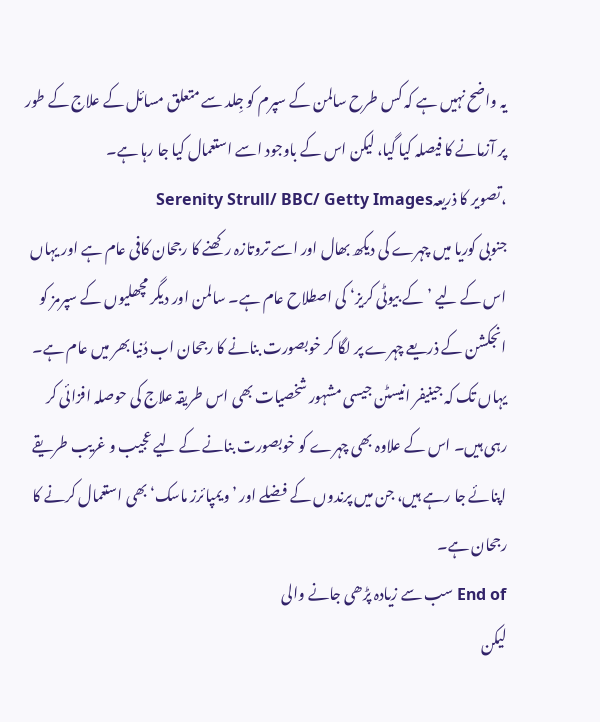یہ واضح نہیں ہے کہ کس طرح سالمن کے سپرم کو جِلد سے متعلق مسائل کے علاج کے طور پر آزمانے کا فیصلہ کیا گیا، لیکن اس کے باوجود اسے استعمال کیا جا رہا ہے۔
،تصویر کا ذریعہSerenity Strull/ BBC/ Getty Images
جنوبی کوریا میں چہرے کی دیکھ بھال اور اسے تروتازہ رکھنے کا رجحان کافی عام ہے اور یہاں اس کے لیے ’کے بیوٹی کریز‘ کی اصطلاح عام ہے۔ سالمن اور دیگر مچھلیوں کے سپرمز کو انجکشن کے ذریعے چہرے پر لگا کر خوبصورت بنانے کا رجحان اب دُنیا بھر میں عام ہے۔
یہاں تک کہ جینیفر انیسٹن جیسی مشہور شخصیات بھی اس طریقہ علاج کی حوصلہ افزائی کر رہی ہیں۔ اس کے علاوہ بھی چہرے کو خوبصورت بنانے کے لیے عجیب و غریب طریقے اپنائے جا رہے ہیں، جن میں پرندوں کے فضلے اور ’ویمپائرز ماسک‘ بھی استعمال کرنے کا رجحان ہے۔
End of سب سے زیادہ پڑھی جانے والی
لیکن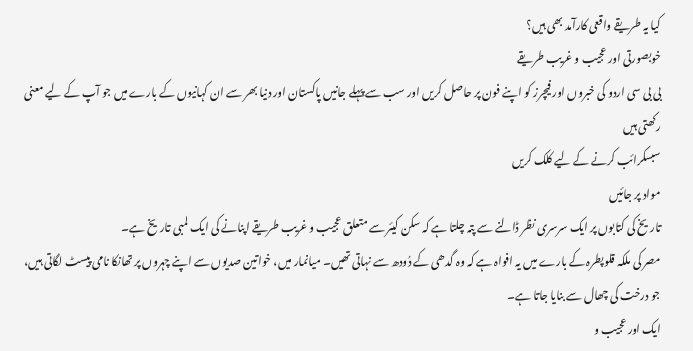کیا یہ طریقے واقعی کارآمد بھی ہیں؟
خوبصورتی اور عجیب و غریب طریقے
بی بی سی اردو کی خبروں اور فیچرز کو اپنے فون پر حاصل کریں اور سب سے پہلے جانیں پاکستان اور دنیا بھر سے ان کہانیوں کے بارے میں جو آپ کے لیے معنی رکھتی ہیں
سبسکرائب کرنے کے لیے کلک کریں
مواد پر جائیں
تاریخ کی کتابوں پر ایک سرسری نظر ڈالنے سے پتہ چلتا ہے کہ سکن کیئر سے متعلق عجیب و غریب طریقے اپنانے کی ایک لمبی تاریخ ہے۔
مصر کی ملکہ قلوپطرہ کے بارے میں یہ افواہ ہے کہ وہ گدھی کے دُودھ سے نہاتی تھیں۔ میانمار میں، خواتین صدیوں سے اپنے چہروں پر تھانکا نامی پیسٹ لگاتی ہیں، جو درخت کی چھال سے بنایا جاتا ہے۔
ایک اور عجیب و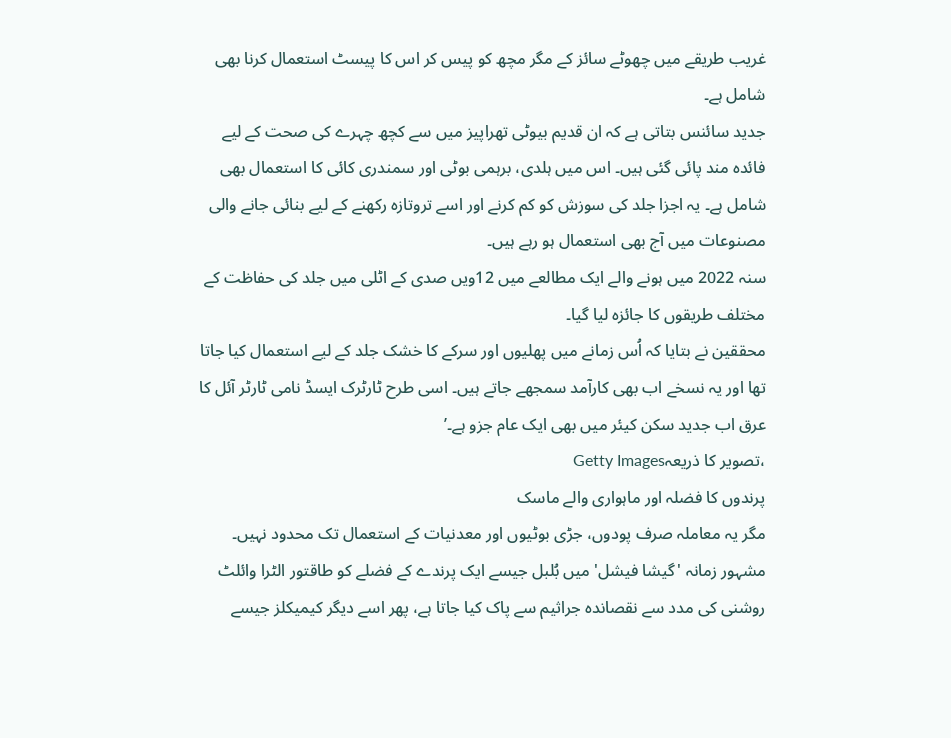غریب طریقے میں چھوٹے سائز کے مگر مچھ کو پیس کر اس کا پیسٹ استعمال کرنا بھی شامل ہے۔
جدید سائنس بتاتی ہے کہ ان قدیم بیوٹی تھراپیز میں سے کچھ چہرے کی صحت کے لیے فائدہ مند پائی گئی ہیں۔ اس میں ہلدی، برہمی بوٹی اور سمندری کائی کا استعمال بھی شامل ہے۔ یہ اجزا جلد کی سوزش کو کم کرنے اور اسے تروتازہ رکھنے کے لیے بنائی جانے والی مصنوعات میں آج بھی استعمال ہو رہے ہیں۔
سنہ 2022 میں ہونے والے ایک مطالعے میں 12ویں صدی کے اٹلی میں جلد کی حفاظت کے مختلف طریقوں کا جائزہ لیا گیا۔
محققین نے بتایا کہ اُس زمانے میں پھلیوں اور سرکے کا خشک جلد کے لیے استعمال کیا جاتا تھا اور یہ نسخے اب بھی کارآمد سمجھے جاتے ہیں۔ اسی طرح ٹارٹرک ایسڈ نامی ٹارٹر آئل کا عرق اب جدید سکن کیئر میں بھی ایک عام جزو ہے۔’
،تصویر کا ذریعہGetty Images
پرندوں کا فضلہ اور ماہواری والے ماسک
مگر یہ معاملہ صرف پودوں، جڑی بوٹیوں اور معدنیات کے استعمال تک محدود نہیں۔ مشہور زمانہ 'گیشا فیشل' میں بُلبل جیسے ایک پرندے کے فضلے کو طاقتور الٹرا وائلٹ روشنی کی مدد سے نقصاندہ جراثیم سے پاک کیا جاتا ہے، پھر اسے دیگر کیمیکلز جیسے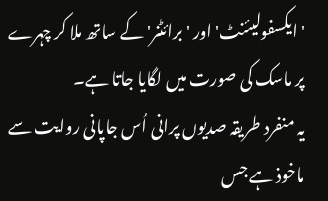'ایکسفولیئنٹ' اور 'برائٹنر' کے ساتھ ملا کر چہرے پر ماسک کی صورت میں لگایا جاتا ہے۔
یہ منفرد طریقہ صدیوں پرانی اُس جاپانی روایت سے ماخوذ ہے جس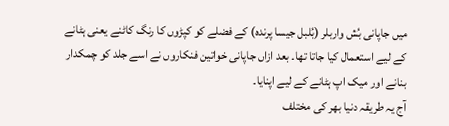میں جاپانی بُش واربلر (بُلبل جیسا پرندہ) کے فضلے کو کپڑوں کا رنگ کاٹنے یعنی ہٹانے کے لیے استعمال کیا جاتا تھا۔ بعد ازاں جاپانی خواتین فنکاروں نے اسے جلد کو چمکدار بنانے اور میک اپ ہٹانے کے لیے اپنایا۔
آج یہ طریقہ دنیا بھر کی مختلف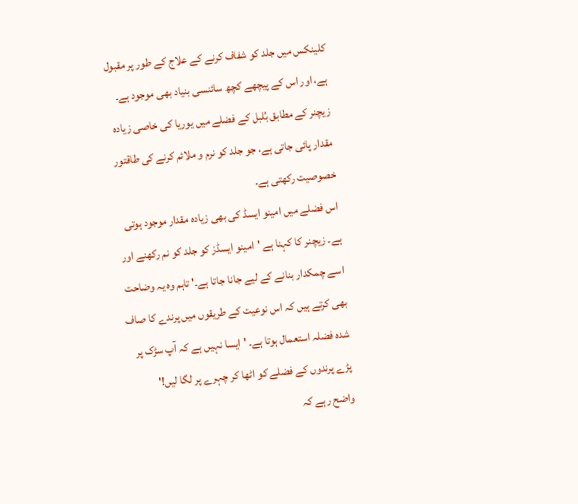کلینکس میں جلد کو شفاف کرنے کے علاج کے طور پر مقبول ہے، اور اس کے پیچھے کچھ سائنسی بنیاد بھی موجود ہے۔ زیچنر کے مطابق بُلبل کے فضلے میں یوریا کی خاصی زیادہ مقدار پائی جاتی ہے، جو جلد کو نرم و ملائم کرنے کی طاقتور خصوصیت رکھتی ہے۔
اس فضلے میں امینو ایسڈ کی بھی زیادہ مقدار موجود ہوتی ہے۔ زیچنر کا کہنا ہے 'امینو ایسڈز کو جلد کو نم رکھنے اور اسے چمکدار بنانے کے لیے جانا جاتا ہے۔' تاہم وہ یہ وضاحت بھی کرتے ہیں کہ اس نوعیت کے طریقوں میں پرندے کا صاف شدہ فضلہ استعمال ہوتا ہے۔ 'ایسا نہیں ہے کہ آپ سڑک پر پڑے پرندوں کے فضلے کو اٹھا کر چہرے پر لگا لیں!'
واضح رہے کہ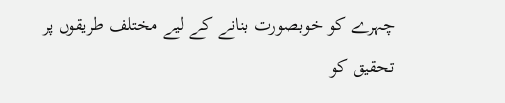چہرے کو خوبصورت بنانے کے لیے مختلف طریقوں پر تحقیق کو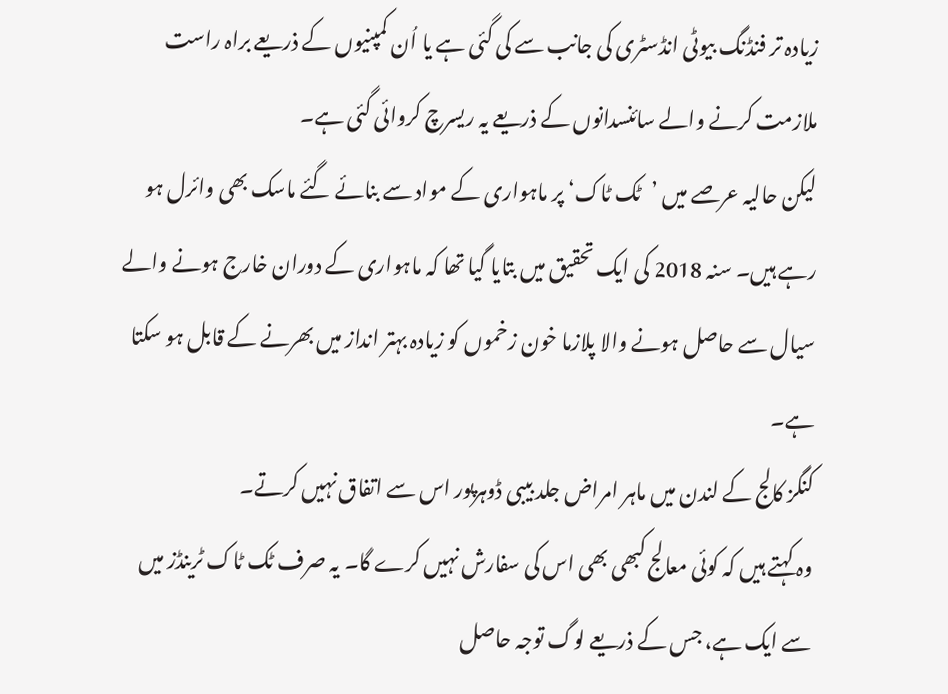زیادہ تر فنڈنگ بیوٹی انڈسٹری کی جانب سے کی گئی ہے یا اُن کمپنیوں کے ذریعے براہ راست ملازمت کرنے والے سائنسدانوں کے ذریعے یہ ریسرچ کروائی گئی ہے۔
لیکن حالیہ عرصے میں ’ٹک ٹاک‘ پر ماہواری کے مواد سے بنائے گئے ماسک بھی وائرل ہو رہے ہیں۔ سنہ 2018 کی ایک تحقیق میں بتایا گیا تھا کہ ماہواری کے دوران خارج ہونے والے سیال سے حاصل ہونے والا پلازما خون زخموں کو زیادہ بہتر انداز میں بھرنے کے قابل ہو سکتا ہے۔
کنگز کالج کے لندن میں ماہر امراض جلد بیبی ڈوہرپور اس سے اتفاق نہیں کرتے۔
وہ کہتے ہیں کہ کوئی معالج کبھی بھی اس کی سفارش نہیں کرے گا۔ یہ صرف ٹک ٹاک ٹرینڈز میں سے ایک ہے، جس کے ذریعے لوگ توجہ حاصل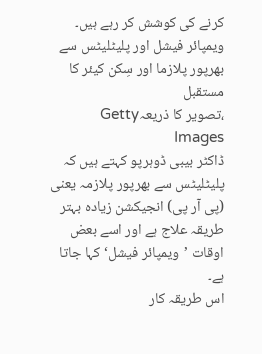کرنے کی کوشش کر رہے ہیں۔
ویمپائر فیشل اور پلیٹلیٹس سے بھرپور پلازما اور سِکن کیئر کا مستقبل
،تصویر کا ذریعہGetty Images
ڈاکٹر بیبی ڈوہرپو کہتے ہیں کہ پلیٹلیٹس سے بھرپور پلازمہ یعنی (پی آر پی) انجیکشن زیادہ بہتر طریقہ علاج ہے اور اسے بعض اوقات ’ویمپائر فیشل‘ کہا جاتا ہے۔
اس طریقہ کار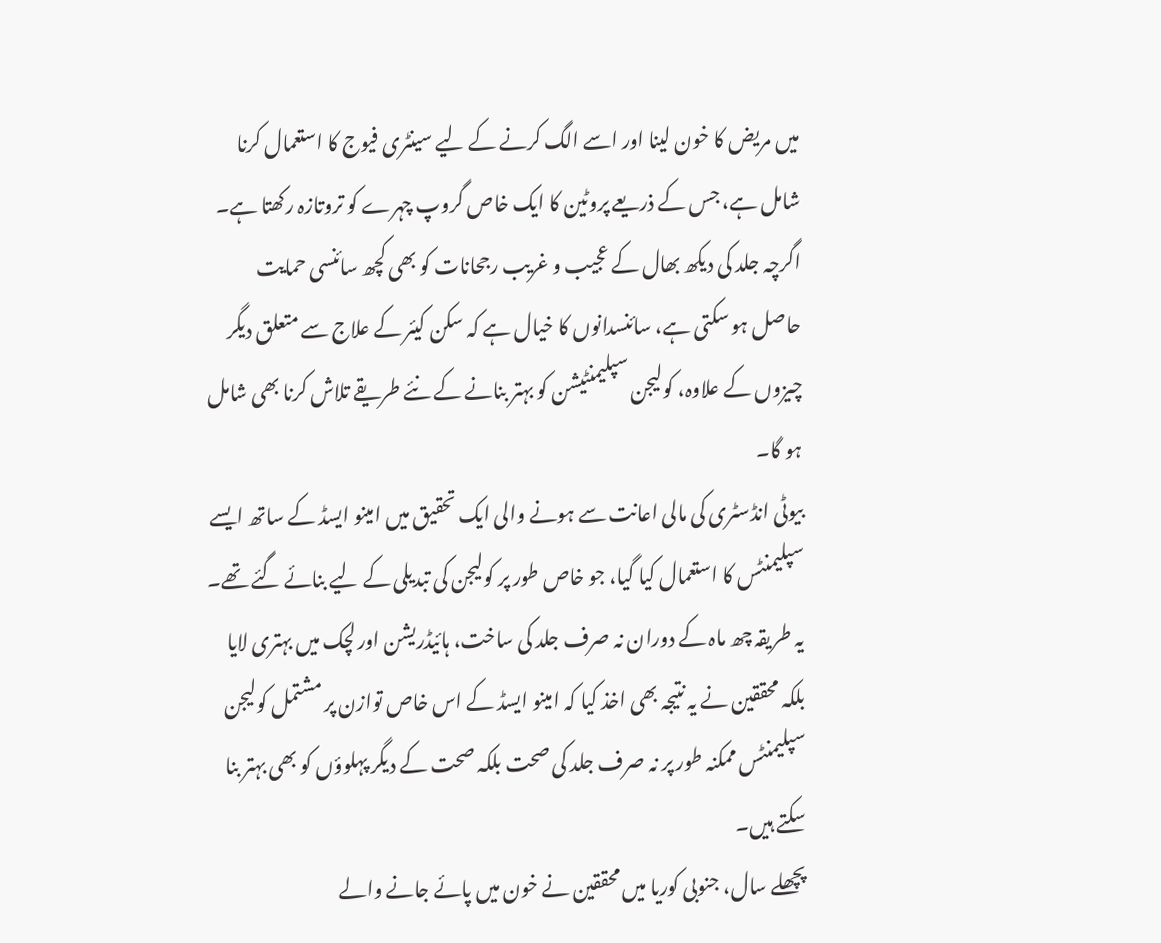میں مریض کا خون لینا اور اسے الگ کرنے کے لیے سینٹری فیوج کا استعمال کرنا شامل ہے، جس کے ذریعے پروٹین کا ایک خاص گروپ چہرے کو تروتازہ رکھتا ہے۔
اگرچہ جلد کی دیکھ بھال کے عجیب و غریب رجحانات کو بھی کچھ سائنسی حمایت حاصل ہو سکتی ہے، سائنسدانوں کا خیال ہے کہ سکن کیئر کے علاج سے متعلق دیگر چیزوں کے علاوہ، کولیجن سپلیمنٹیشن کو بہتر بنانے کے نئے طریقے تلاش کرنا بھی شامل ہو گا۔
بیوٹی انڈسٹری کی مالی اعانت سے ہونے والی ایک تحقیق میں امینو ایسڈ کے ساتھ ایسے سپلیمنٹس کا استعمال کیا گیا، جو خاص طور پر کولیجن کی تبدیلی کے لیے بنائے گئے تھے۔
یہ طریقہ چھ ماہ کے دوران نہ صرف جلد کی ساخت، ہائیڈریشن اور لچک میں بہتری لایا بلکہ محققین نے یہ نتیجہ بھی اخذ کیا کہ امینو ایسڈ کے اس خاص توازن پر مشتمل کولیجن سپلیمنٹس ممکنہ طور پر نہ صرف جلد کی صحت بلکہ صحت کے دیگر پہلوؤں کو بھی بہتر بنا سکتے ہیں۔
پچھلے سال، جنوبی کوریا میں محققین نے خون میں پائے جانے والے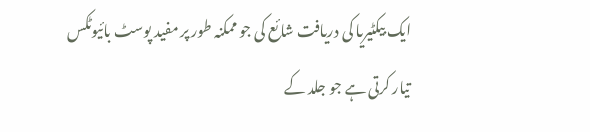ایک بیکٹیریا کی دریافت شائع کی جو ممکنہ طور پر مفید پوسٹ بائیوٹکس تیار کرتی ہے جو جلد کے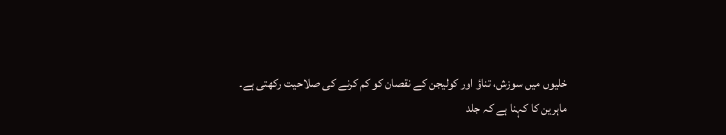خلیوں میں سوزش، تناؤ اور کولیجن کے نقصان کو کم کرنے کی صلاحیت رکھتی ہے۔
ماہرین کا کہنا ہے کہ جلد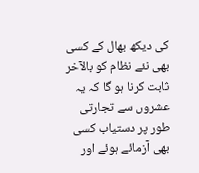کی دیکھ بھال کے کسی بھی نئے نظام کو بالآخر ثابت کرنا ہو گا کہ یہ عشروں سے تجارتی طور پر دستیاب کسی بھی آزمائے ہوئے اور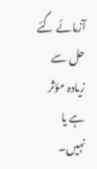آزمائے گئے حل سے زیادہ مؤثر ہے یا نہیں۔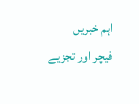اہم خبریں
فیچر اور تجزیے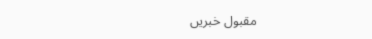مقبول خبریں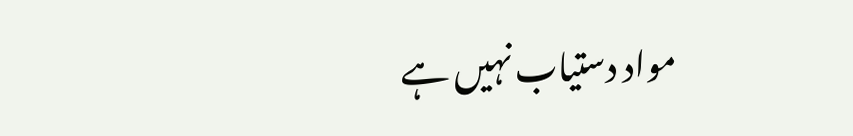مواد دستیاب نہیں ہے